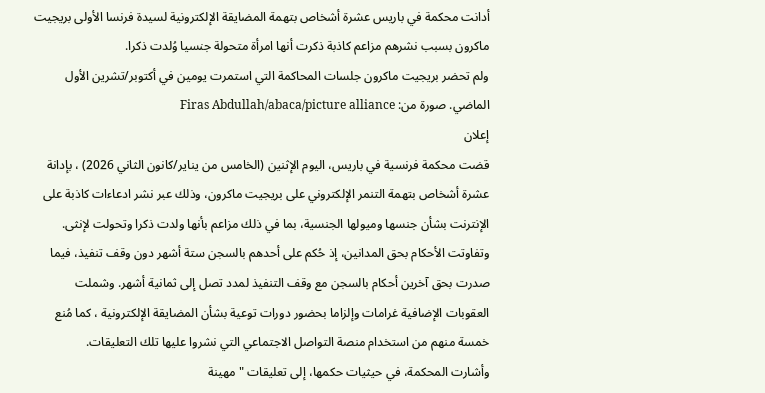أدانت محكمة في باريس عشرة أشخاص بتهمة المضايقة الإلكترونية لسيدة فرنسا الأولى بريجيت ماكرون بسبب نشرهم مزاعم كاذبة ذكرت أنها امرأة متحولة جنسيا وُلدت ذكرا.
ولم تحضر بريجيت ماكرون جلسات المحاكمة التي استمرت يومين في أكتوبر/تشرين الأول الماضي. صورة من: Firas Abdullah/abaca/picture alliance
إعلان
قضت محكمة فرنسية في باريس، اليوم الإثنين (الخامس من يناير/كانون الثاني 2026) ، بإدانة عشرة أشخاص بتهمة التنمر الإلكتروني على بريجيت ماكرون، وذلك عبر نشر ادعاءات كاذبة على الإنترنت بشأن جنسها وميولها الجنسية، بما في ذلك مزاعم بأنها ولدت ذكرا وتحولت لإنثى.
وتفاوتت الأحكام بحق المدانين، إذ حُكم على أحدهم بالسجن ستة أشهر دون وقف تنفيذ، فيما صدرت بحق آخرين أحكام بالسجن مع وقف التنفيذ لمدد تصل إلى ثمانية أشهر. وشملت العقوبات الإضافية غرامات وإلزاما بحضور دورات توعية بشأن المضايقة الإلكترونية ، كما مُنع خمسة منهم من استخدام منصة التواصل الاجتماعي التي نشروا عليها تلك التعليقات.
وأشارت المحكمة، في حيثيات حكمها، إلى تعليقات "مهينة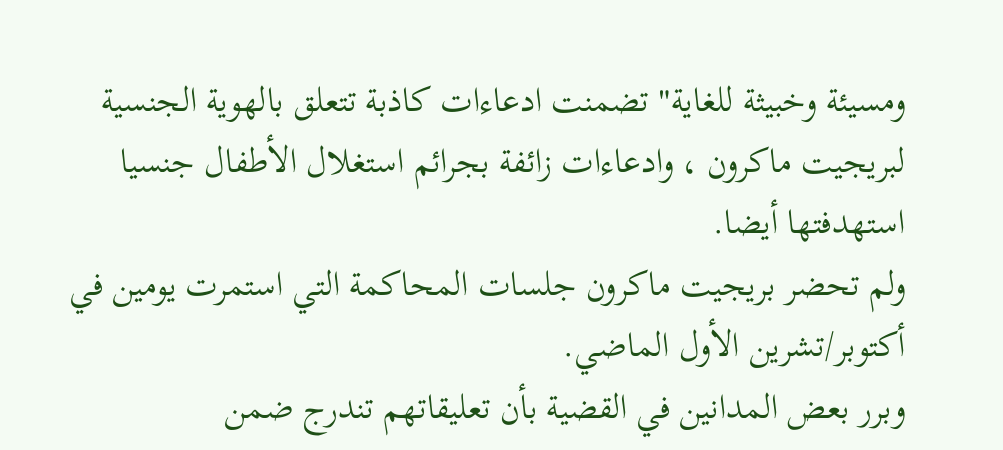ومسيئة وخبيثة للغاية" تضمنت ادعاءات كاذبة تتعلق بالهوية الجنسية لبريجيت ماكرون ، وادعاءات زائفة بجرائم استغلال الأطفال جنسيا استهدفتها أيضا.
ولم تحضر بريجيت ماكرون جلسات المحاكمة التي استمرت يومين في أكتوبر/تشرين الأول الماضي.
وبرر بعض المدانين في القضية بأن تعليقاتهم تندرج ضمن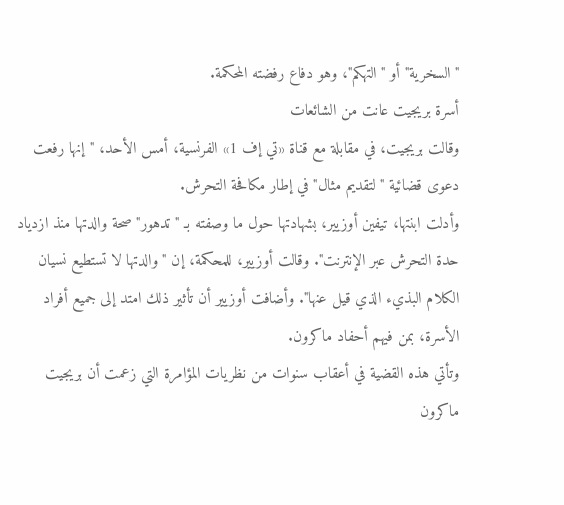"السخرية" أو "التهكم"، وهو دفاع رفضته المحكمة.
أسرة بريجيت عانت من الشائعات
وقالت بريجيت، في مقابلة مع قناة «تي إف 1» الفرنسية، أمس الأحد، "إنها رفعت دعوى قضائية "لتقديم مثال" في إطار مكافحة التحرش.
وأدلت ابنتها، تيفين أوزيير، بشهادتها حول ما وصفته بـ "تدهور" صحة والدتها منذ ازدياد حدة التحرش عبر الإنترنت". وقالت أوزيير، للمحكمة، إن "والدتها لا تستطيع نسيان الكلام البذيء الذي قيل عنها". وأضافت أوزيير أن تأثير ذلك امتد إلى جميع أفراد الأسرة، بمن فيهم أحفاد ماكرون.
وتأتي هذه القضية في أعقاب سنوات من نظريات المؤامرة التي زعمت أن بريجيت ماكرون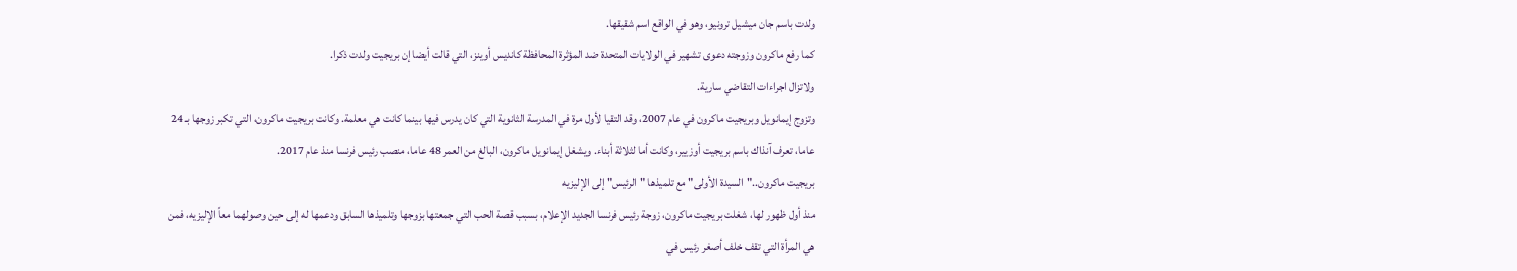ولدت باسم جان ميشيل ترونيو، وهو في الواقع اسم شقيقها.
كما رفع ماكرون وزوجته دعوى تشهير في الولايات المتحدة ضد المؤثرة المحافظة كانديس أوينز، التي قالت أيضا إن بريجيت ولدت ذكرا.
ولاتزال اجراءات التقاضي سارية.
وتزوج إيمانويل وبريجيت ماكرون في عام 2007، وقد التقيا لأول مرة في المدرسة الثانوية التي كان يدرس فيها بينما كانت هي معلمة. وكانت بريجيت ماكرون، التي تكبر زوجها بـ 24 عاما، تعرف آنذاك باسم بريجيت أوزيير، وكانت أما لثلاثة أبناء. ويشغل إيمانويل ماكرون، البالغ من العمر 48 عاما، منصب رئيس فرنسا منذ عام 2017.
بريجيت ماكرون.."السيدة الأولى" مع تلميذها "الرئيس" إلى الإليزيه
منذ أول ظهور لها، شغلت بريجيت ماكرون، زوجة رئيس فرنسا الجديد الإعلام، بسبب قصة الحب التي جمعتها بزوجها وتلميذها السابق ودعمها له إلى حين وصولهما معاً الإليزيه، فمن هي المرأة التي تقف خلف أصغر رئيس في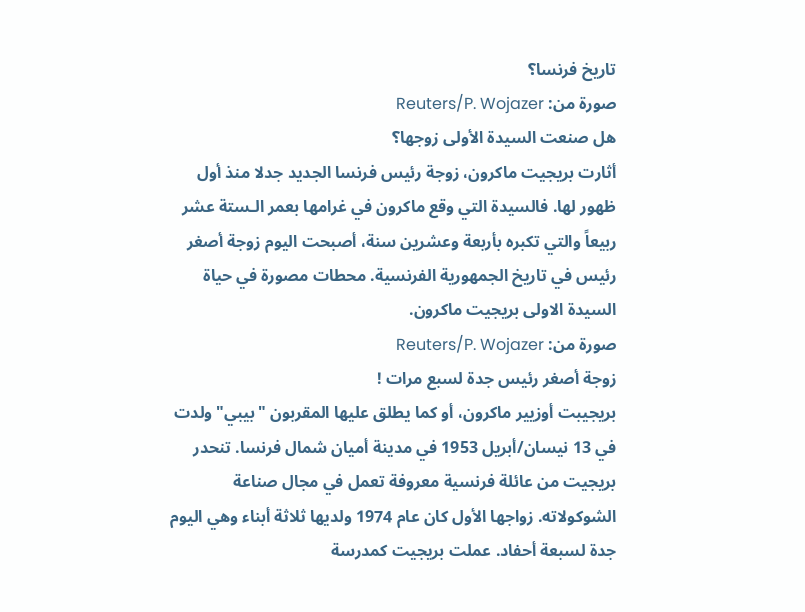تاريخ فرنسا؟
صورة من: Reuters/P. Wojazer
هل صنعت السيدة الأولى زوجها؟
أثارت بريجيت ماكرون، زوجة رئيس فرنسا الجديد جدلا منذ أول ظهور لها. فالسيدة التي وقع ماكرون في غرامها بعمر الـستة عشر ربيعاً والتي تكبره بأربعة وعشرين سنة، أصبحت اليوم زوجة أصغر رئيس في تاريخ الجمهورية الفرنسية. محطات مصورة في حياة السيدة الاولى بريجيت ماكرون.
صورة من: Reuters/P. Wojazer
زوجة أصغر رئيس جدة لسبع مرات !
بريجيبت أوزيير ماكرون، أو كما يطلق عليها المقربون "بيبي" ولدت في 13 نيسان/أبريل 1953 في مدينة أميان شمال فرنسا. تنحدر بريجيت من عائلة فرنسية معروفة تعمل في مجال صناعة الشوكولاته. زواجها الأول كان عام 1974 ولديها ثلاثة أبناء وهي اليوم جدة لسبعة أحفاد. عملت بريجيت كمدرسة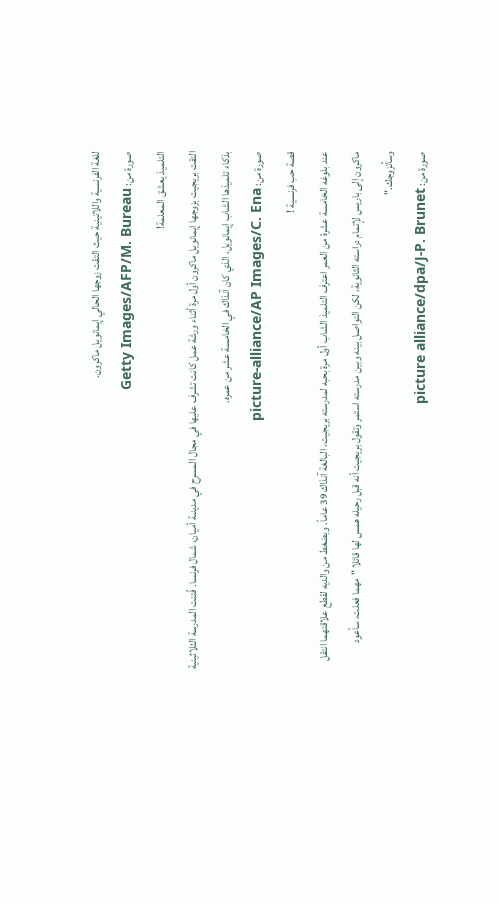للغة الفرنسية واللاتينية حيث التقت زوجها الحالي إيمانويل ماكرون.
صورة من: Getty Images/AFP/M. Bureau
التلميذ يعشق المعلمة!
التقت بريجيت بزوجها إيمانويل ماكرون أول مرة أثناء ورشة عمل كانت تشرف عليها في مجال المسرح في مدينىة أميان، شمال فرنسا. فُتنت المدرسة الثلاثينية بذكاء تلميذها الشاب إيمانويل، الذي كان آنذاك في الخامسة عشر من عمره.
صورة من: picture-alliance/AP Images/C. Ena
قصة حب فرنسية !
عند بلوغه الخامسة عشرة من العمر اعترف التلميذ الشاب أول مرة بحبه لمدرسته بريجيت، البالغة آنذاك 39 عاماً. وبضغط من والديه لقطع علاقتهما انتقل ماكرون إلى باريس لإتمام دراسته الثانوية، لكن التواصل بينه وبين مدرسته استمر وتقول بريجيت أنه قبل رحيله همس لها قائلا "مهما فعلت، سأعود وسأتزوجك."
صورة من: picture alliance/dpa/J-P. Brunet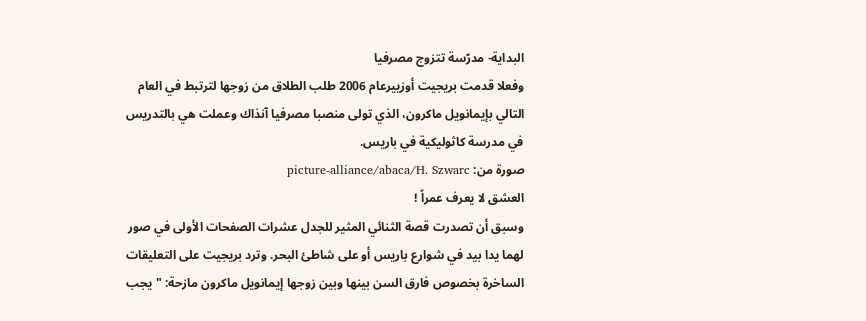البداية- مدرّسة تتزوج مصرفيا
وفعلا قدمت بريجيت أوزييرعام 2006 طلب الطلاق من زوجها لترتبط في العام التالي بإيمانويل ماكرون، الذي تولى منصبا مصرفيا آنذاك وعملت هي بالتدريس في مدرسة كاثوليكية في باريس.
صورة من: picture-alliance/abaca/H. Szwarc
العشق لا يعرف عمراً !
وسبق أن تصدرت قصة الثنائي المثير للجدل عشرات الصفحات الأولى في صور لهما يدا بيد في شوارع باريس أو على شاطئ البحر. وترد بريجيت على التعليقات الساخرة بخصوص فارق السن بينها وبين زوجها إيمانويل ماكرون مازحة: "يجب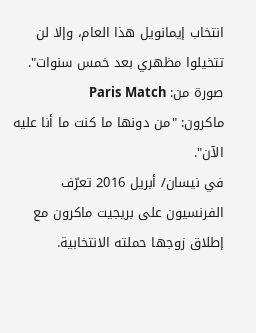انتخاب إيمانويل هذا العام، وإلا لن تتخيلوا مظهري بعد خمس سنوات".
صورة من: Paris Match
ماكرون: "من دونها ما كنت ما أنا عليه الآن".
في نيسان/ أبريل 2016 تعرّف الفرنسيون على بريجيت ماكرون مع إطلاق زوجها حملته الانتخابية.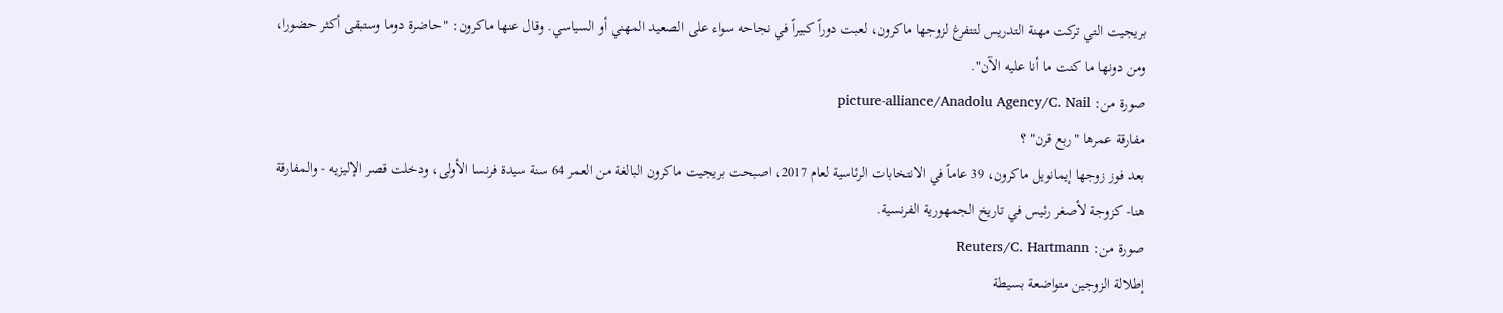بريجيت التي تركت مهنة التدريس لتتفرغ لزوجها ماكرون، لعبت دوراً كبيراً في نجاحه سواء على الصعيد المهني أو السياسي. وقال عنها ماكرون: "حاضرة دوما وستبقى أكثر حضورا، ومن دونها ما كنت ما أنا عليه الآن".
صورة من: picture-alliance/Anadolu Agency/C. Nail
مفارقة عمرها "ربع قرن" ؟
بعد فوز زوجها إيمانويل ماكرون، 39 عاماً في الانتخابات الرئاسية لعام 2017، اصبحت بريجيت ماكرون البالغة من العمر 64 سنة سيدة فرنسا الأولى، ودخلت قصر الإليزيه - والمفارقة هنا- كزوجة لأصغر رئيس في تاريخ الجمهورية الفرنسية.
صورة من: Reuters/C. Hartmann
إطلالة الزوجين متواضعة بسيطة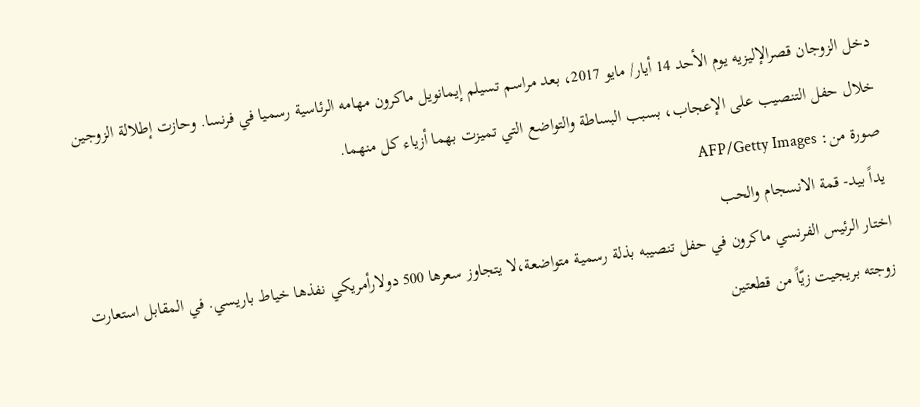دخل الزوجان قصرالإليزيه يوم الأحد 14 أيار/ مايو 2017، بعد مراسم تسيلم إيمانويل ماكرون مهامه الرئاسية رسميا في فرنسا. وحازت إطلالة الزوجين خلال حفل التنصيب على الإعجاب، بسبب البساطة والتواضع التي تميزت بهما أزياء كل منهما.
صورة من: AFP/Getty Images
يداً بيد- قمة الانسجام والحب
اختار الرئيس الفرنسي ماكرون في حفل تنصيبه بذلة رسمية متواضعة،لا يتجاوز سعرها 500 دولارأمريكي نفذها خياط باريسي. في المقابل استعارت زوجته بريجيت زيّاً من قطعتين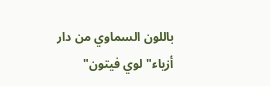باللون السماوي من دار أزياء" لوي فيتون"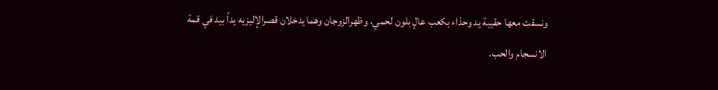ونسقت معها حقيبة يد وحذاء بكعب عالٍ بلون لحمي، وظهرالزوجان وهما يدخلان قصرالإليزيه يداً بيد في قمة الانسجام والحب.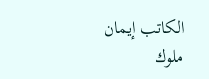الكاتب إيمان ملوك